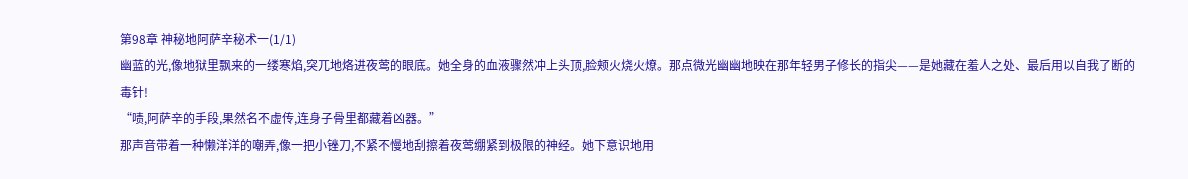第98章 神秘地阿萨辛秘术一(1/1)
幽蓝的光,像地狱里飘来的一缕寒焰,突兀地烙进夜莺的眼底。她全身的血液骤然冲上头顶,脸颊火烧火燎。那点微光幽幽地映在那年轻男子修长的指尖——是她藏在羞人之处、最后用以自我了断的毒针!
“啧,阿萨辛的手段,果然名不虚传,连身子骨里都藏着凶器。”
那声音带着一种懒洋洋的嘲弄,像一把小锉刀,不紧不慢地刮擦着夜莺绷紧到极限的神经。她下意识地用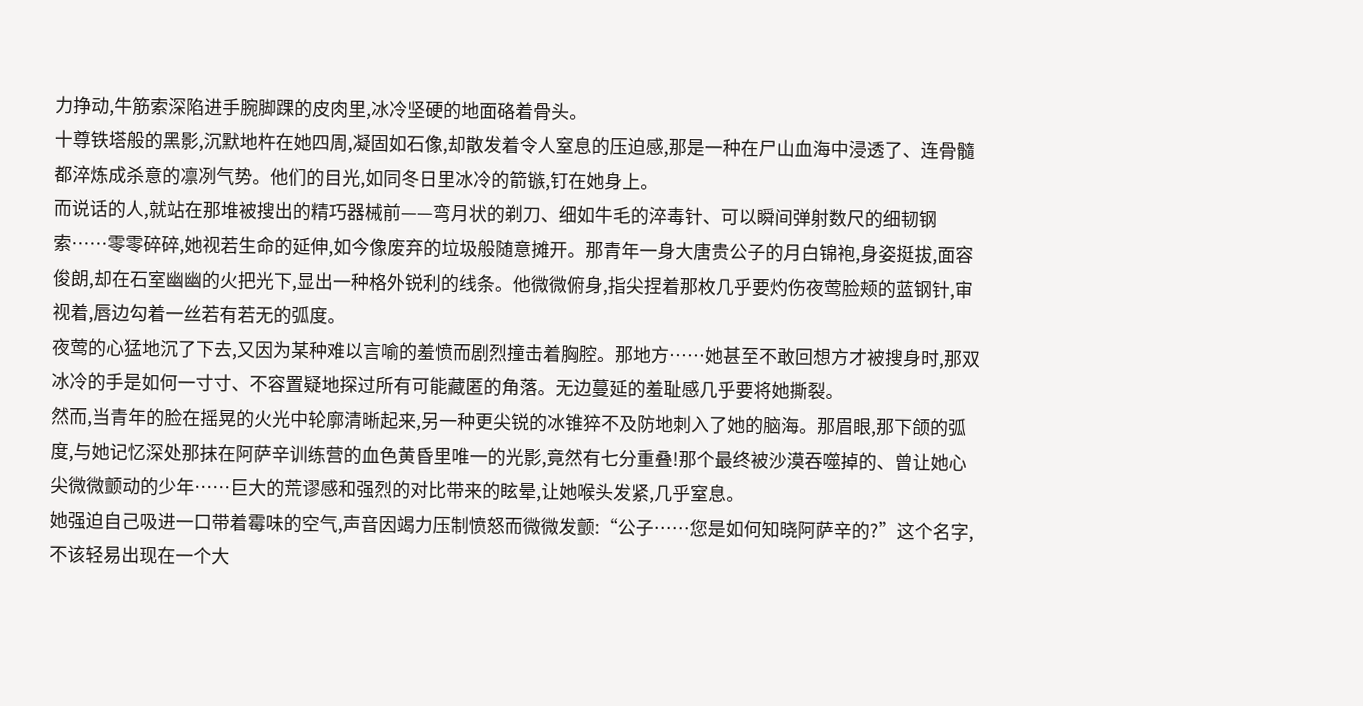力挣动,牛筋索深陷进手腕脚踝的皮肉里,冰冷坚硬的地面硌着骨头。
十尊铁塔般的黑影,沉默地杵在她四周,凝固如石像,却散发着令人窒息的压迫感,那是一种在尸山血海中浸透了、连骨髓都淬炼成杀意的凛冽气势。他们的目光,如同冬日里冰冷的箭镞,钉在她身上。
而说话的人,就站在那堆被搜出的精巧器械前——弯月状的剃刀、细如牛毛的淬毒针、可以瞬间弹射数尺的细韧钢索……零零碎碎,她视若生命的延伸,如今像废弃的垃圾般随意摊开。那青年一身大唐贵公子的月白锦袍,身姿挺拔,面容俊朗,却在石室幽幽的火把光下,显出一种格外锐利的线条。他微微俯身,指尖捏着那枚几乎要灼伤夜莺脸颊的蓝钢针,审视着,唇边勾着一丝若有若无的弧度。
夜莺的心猛地沉了下去,又因为某种难以言喻的羞愤而剧烈撞击着胸腔。那地方……她甚至不敢回想方才被搜身时,那双冰冷的手是如何一寸寸、不容置疑地探过所有可能藏匿的角落。无边蔓延的羞耻感几乎要将她撕裂。
然而,当青年的脸在摇晃的火光中轮廓清晰起来,另一种更尖锐的冰锥猝不及防地刺入了她的脑海。那眉眼,那下颌的弧度,与她记忆深处那抹在阿萨辛训练营的血色黄昏里唯一的光影,竟然有七分重叠!那个最终被沙漠吞噬掉的、曾让她心尖微微颤动的少年……巨大的荒谬感和强烈的对比带来的眩晕,让她喉头发紧,几乎窒息。
她强迫自己吸进一口带着霉味的空气,声音因竭力压制愤怒而微微发颤:“公子……您是如何知晓阿萨辛的?”这个名字,不该轻易出现在一个大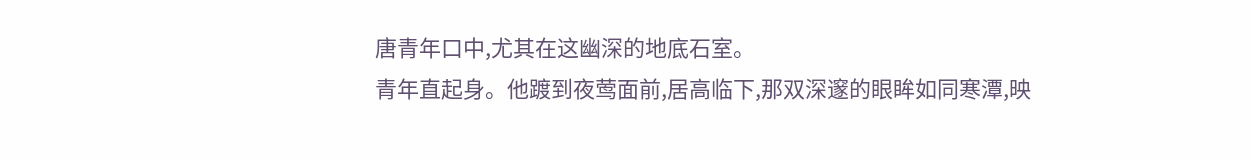唐青年口中,尤其在这幽深的地底石室。
青年直起身。他踱到夜莺面前,居高临下,那双深邃的眼眸如同寒潭,映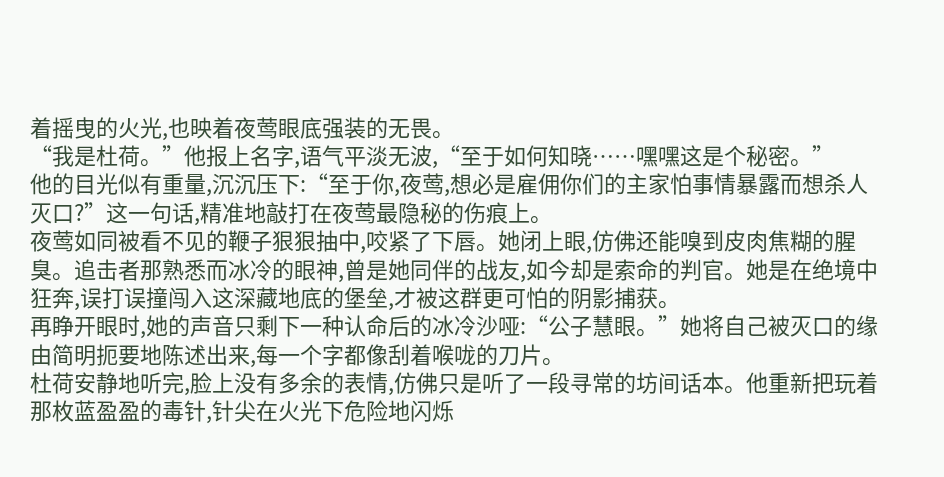着摇曳的火光,也映着夜莺眼底强装的无畏。
“我是杜荷。”他报上名字,语气平淡无波,“至于如何知晓……嘿嘿这是个秘密。”
他的目光似有重量,沉沉压下:“至于你,夜莺,想必是雇佣你们的主家怕事情暴露而想杀人灭口?”这一句话,精准地敲打在夜莺最隐秘的伤痕上。
夜莺如同被看不见的鞭子狠狠抽中,咬紧了下唇。她闭上眼,仿佛还能嗅到皮肉焦糊的腥臭。追击者那熟悉而冰冷的眼神,曾是她同伴的战友,如今却是索命的判官。她是在绝境中狂奔,误打误撞闯入这深藏地底的堡垒,才被这群更可怕的阴影捕获。
再睁开眼时,她的声音只剩下一种认命后的冰冷沙哑:“公子慧眼。”她将自己被灭口的缘由简明扼要地陈述出来,每一个字都像刮着喉咙的刀片。
杜荷安静地听完,脸上没有多余的表情,仿佛只是听了一段寻常的坊间话本。他重新把玩着那枚蓝盈盈的毒针,针尖在火光下危险地闪烁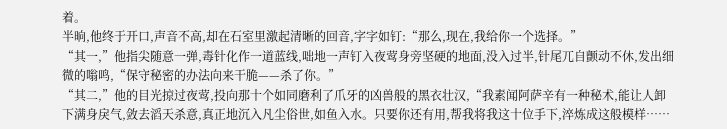着。
半晌,他终于开口,声音不高,却在石室里激起清晰的回音,字字如钉:“那么,现在,我给你一个选择。”
“其一,”他指尖随意一弹,毒针化作一道蓝线,咄地一声钉入夜莺身旁坚硬的地面,没入过半,针尾兀自颤动不休,发出细微的嗡鸣,“保守秘密的办法向来干脆——杀了你。”
“其二,”他的目光掠过夜莺,投向那十个如同磨利了爪牙的凶兽般的黑衣壮汉,“我素闻阿萨辛有一种秘术,能让人卸下满身戾气,敛去滔天杀意,真正地沉入凡尘俗世,如鱼入水。只要你还有用,帮我将我这十位手下,淬炼成这般模样……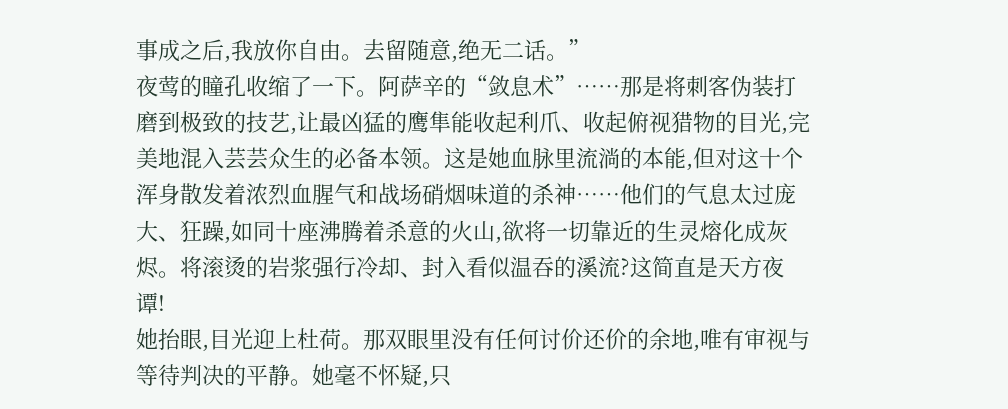事成之后,我放你自由。去留随意,绝无二话。”
夜莺的瞳孔收缩了一下。阿萨辛的“敛息术”……那是将刺客伪装打磨到极致的技艺,让最凶猛的鹰隼能收起利爪、收起俯视猎物的目光,完美地混入芸芸众生的必备本领。这是她血脉里流淌的本能,但对这十个浑身散发着浓烈血腥气和战场硝烟味道的杀神……他们的气息太过庞大、狂躁,如同十座沸腾着杀意的火山,欲将一切靠近的生灵熔化成灰烬。将滚烫的岩浆强行冷却、封入看似温吞的溪流?这简直是天方夜谭!
她抬眼,目光迎上杜荷。那双眼里没有任何讨价还价的余地,唯有审视与等待判决的平静。她毫不怀疑,只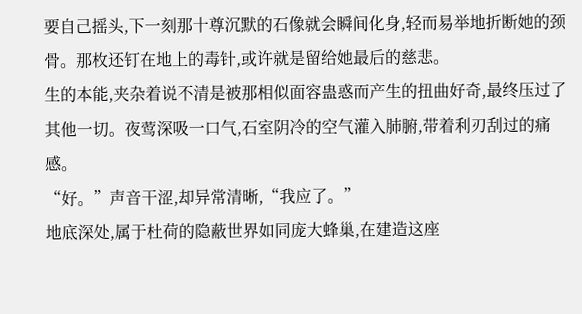要自己摇头,下一刻那十尊沉默的石像就会瞬间化身,轻而易举地折断她的颈骨。那枚还钉在地上的毒针,或许就是留给她最后的慈悲。
生的本能,夹杂着说不清是被那相似面容蛊惑而产生的扭曲好奇,最终压过了其他一切。夜莺深吸一口气,石室阴冷的空气灌入肺腑,带着利刃刮过的痛感。
“好。”声音干涩,却异常清晰,“我应了。”
地底深处,属于杜荷的隐蔽世界如同庞大蜂巢,在建造这座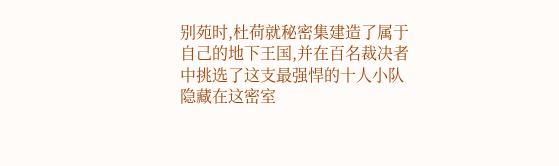别苑时,杜荷就秘密集建造了属于自己的地下王国,并在百名裁决者中挑选了这支最强悍的十人小队隐藏在这密室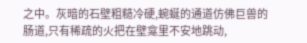之中。灰暗的石壁粗糙冷硬,蜿蜒的通道仿佛巨兽的肠道,只有稀疏的火把在壁龛里不安地跳动,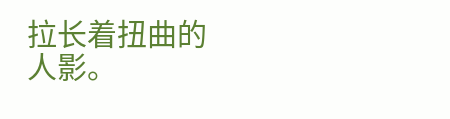拉长着扭曲的人影。